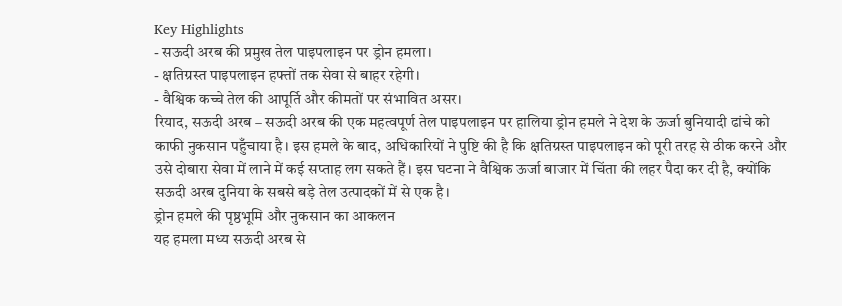Key Highlights
- सऊदी अरब की प्रमुख तेल पाइपलाइन पर ड्रोन हमला।
- क्षतिग्रस्त पाइपलाइन हफ्तों तक सेवा से बाहर रहेगी।
- वैश्विक कच्चे तेल की आपूर्ति और कीमतों पर संभावित असर।
रियाद, सऊदी अरब – सऊदी अरब की एक महत्वपूर्ण तेल पाइपलाइन पर हालिया ड्रोन हमले ने देश के ऊर्जा बुनियादी ढांचे को काफी नुकसान पहुँचाया है। इस हमले के बाद, अधिकारियों ने पुष्टि की है कि क्षतिग्रस्त पाइपलाइन को पूरी तरह से ठीक करने और उसे दोबारा सेवा में लाने में कई सप्ताह लग सकते हैं। इस घटना ने वैश्विक ऊर्जा बाजार में चिंता की लहर पैदा कर दी है, क्योंकि सऊदी अरब दुनिया के सबसे बड़े तेल उत्पादकों में से एक है।
ड्रोन हमले की पृष्ठभूमि और नुकसान का आकलन
यह हमला मध्य सऊदी अरब से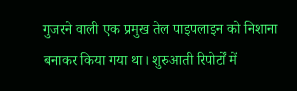गुजरने वाली एक प्रमुख तेल पाइपलाइन को निशाना बनाकर किया गया था। शुरुआती रिपोर्टों में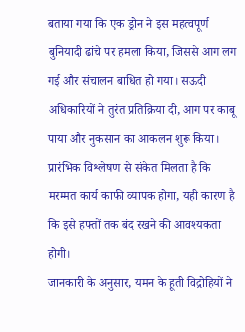बताया गया कि एक ड्रोन ने इस महत्वपूर्ण बुनियादी ढांचे पर हमला किया, जिससे आग लग गई और संचालन बाधित हो गया। सऊदी अधिकारियों ने तुरंत प्रतिक्रिया दी, आग पर काबू पाया और नुकसान का आकलन शुरू किया। प्रारंभिक विश्लेषण से संकेत मिलता है कि मरम्मत कार्य काफी व्यापक होगा, यही कारण है कि इसे हफ्तों तक बंद रखने की आवश्यकता होगी।
जानकारी के अनुसार, यमन के हूती विद्रोहियों ने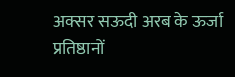अक्सर सऊदी अरब के ऊर्जा प्रतिष्ठानों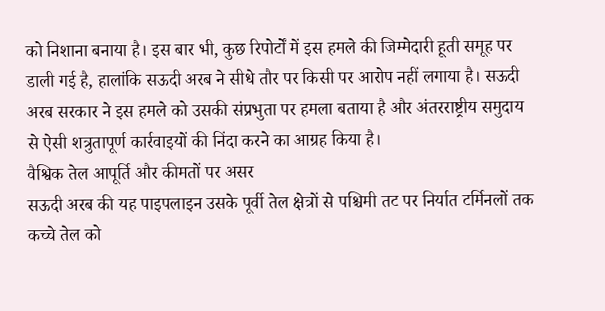को निशाना बनाया है। इस बार भी, कुछ रिपोर्टों में इस हमले की जिम्मेदारी हूती समूह पर डाली गई है, हालांकि सऊदी अरब ने सीधे तौर पर किसी पर आरोप नहीं लगाया है। सऊदी अरब सरकार ने इस हमले को उसकी संप्रभुता पर हमला बताया है और अंतरराष्ट्रीय समुदाय से ऐसी शत्रुतापूर्ण कार्रवाइयों की निंदा करने का आग्रह किया है।
वैश्विक तेल आपूर्ति और कीमतों पर असर
सऊदी अरब की यह पाइपलाइन उसके पूर्वी तेल क्षेत्रों से पश्चिमी तट पर निर्यात टर्मिनलों तक कच्चे तेल को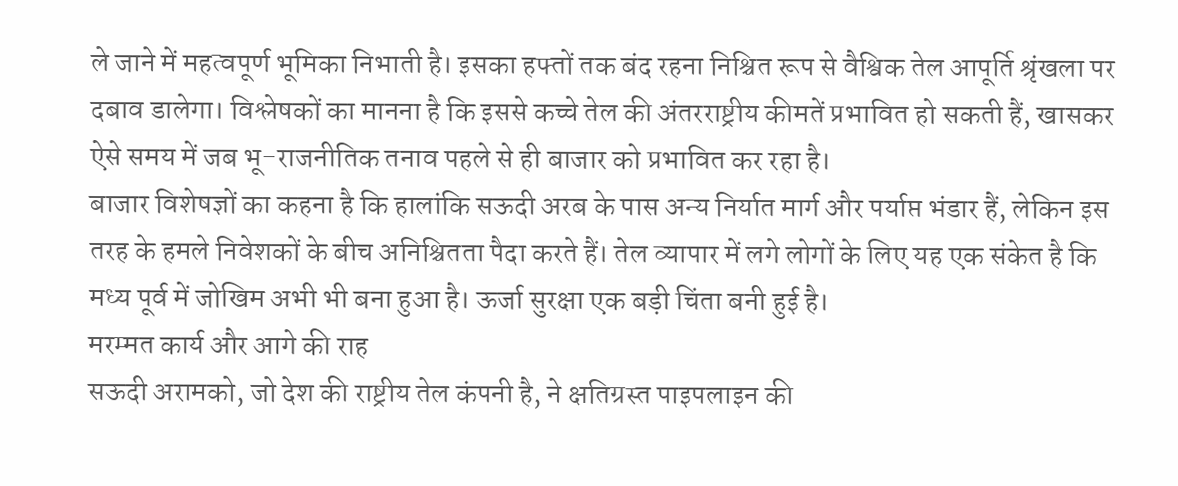ले जाने में महत्वपूर्ण भूमिका निभाती है। इसका हफ्तों तक बंद रहना निश्चित रूप से वैश्विक तेल आपूर्ति श्रृंखला पर दबाव डालेगा। विश्लेषकों का मानना है कि इससे कच्चे तेल की अंतरराष्ट्रीय कीमतें प्रभावित हो सकती हैं, खासकर ऐसे समय में जब भू-राजनीतिक तनाव पहले से ही बाजार को प्रभावित कर रहा है।
बाजार विशेषज्ञों का कहना है कि हालांकि सऊदी अरब के पास अन्य निर्यात मार्ग और पर्याप्त भंडार हैं, लेकिन इस तरह के हमले निवेशकों के बीच अनिश्चितता पैदा करते हैं। तेल व्यापार में लगे लोगों के लिए यह एक संकेत है कि मध्य पूर्व में जोखिम अभी भी बना हुआ है। ऊर्जा सुरक्षा एक बड़ी चिंता बनी हुई है।
मरम्मत कार्य और आगे की राह
सऊदी अरामको, जो देश की राष्ट्रीय तेल कंपनी है, ने क्षतिग्रस्त पाइपलाइन की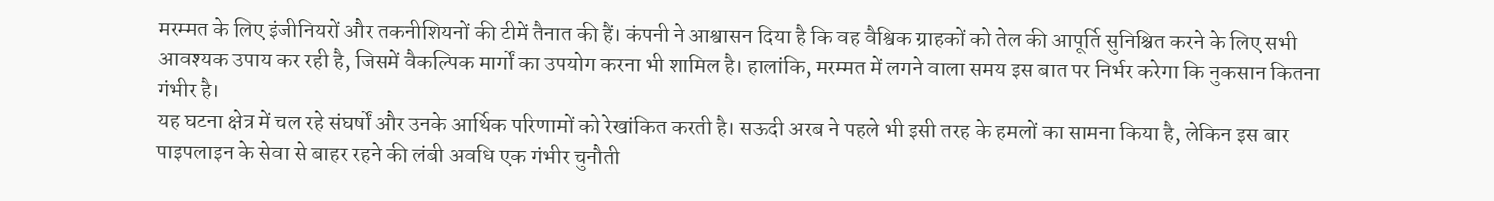मरम्मत के लिए इंजीनियरों और तकनीशियनों की टीमें तैनात की हैं। कंपनी ने आश्वासन दिया है कि वह वैश्विक ग्राहकों को तेल की आपूर्ति सुनिश्चित करने के लिए सभी आवश्यक उपाय कर रही है, जिसमें वैकल्पिक मार्गों का उपयोग करना भी शामिल है। हालांकि, मरम्मत में लगने वाला समय इस बात पर निर्भर करेगा कि नुकसान कितना गंभीर है।
यह घटना क्षेत्र में चल रहे संघर्षों और उनके आर्थिक परिणामों को रेखांकित करती है। सऊदी अरब ने पहले भी इसी तरह के हमलों का सामना किया है, लेकिन इस बार पाइपलाइन के सेवा से बाहर रहने की लंबी अवधि एक गंभीर चुनौती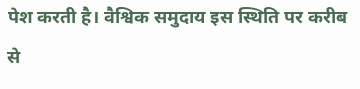पेश करती है। वैश्विक समुदाय इस स्थिति पर करीब से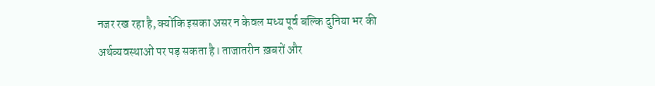नजर रख रहा है, क्योंकि इसका असर न केवल मध्य पूर्व बल्कि दुनिया भर की अर्थव्यवस्थाओं पर पड़ सकता है। ताजातरीन ख़बरों और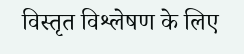विस्तृत विश्लेषण के लिए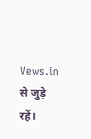Vews.in से जुड़े रहें।